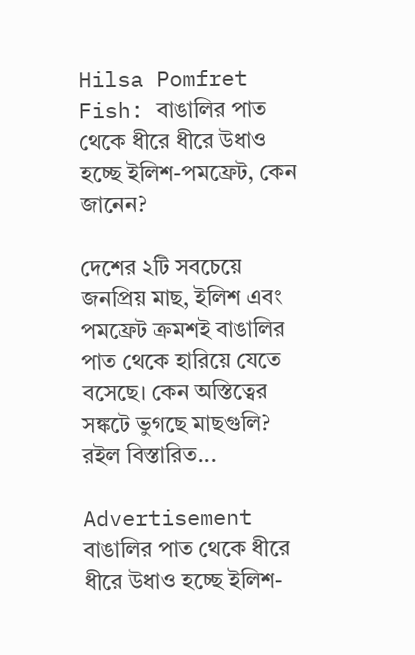Hilsa Pomfret Fish: বাঙালির পাত থেকে ধীরে ধীরে উধাও হচ্ছে ইলিশ-পমফ্রেট, কেন জানেন?

দেশের ২টি সবচেয়ে জনপ্রিয় মাছ, ইলিশ এবং পমফ্রেট ক্রমশই বাঙালির পাত থেকে হারিয়ে যেতে বসেছে। কেন অস্তিত্বের সঙ্কটে ভুগছে মাছগুলি? রইল বিস্তারিত...

Advertisement
বাঙালির পাত থেকে ধীরে ধীরে উধাও হচ্ছে ইলিশ-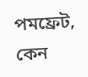পমফ্রেট, কেন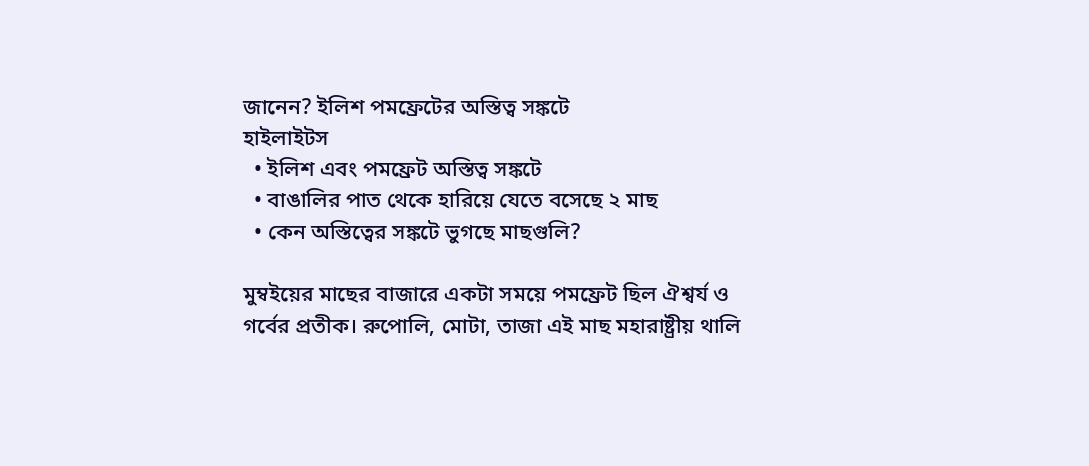জানেন? ইলিশ পমফ্রেটের অস্তিত্ব সঙ্কটে
হাইলাইটস
  • ইলিশ এবং পমফ্রেট অস্তিত্ব সঙ্কটে
  • বাঙালির পাত থেকে হারিয়ে যেতে বসেছে ২ মাছ
  • কেন অস্তিত্বের সঙ্কটে ভুগছে মাছগুলি?

মুম্বইয়ের মাছের বাজারে একটা সময়ে পমফ্রেট ছিল ঐশ্বর্য ও গর্বের প্রতীক। রুপোলি, মোটা, তাজা এই মাছ মহারাষ্ট্রীয় থালি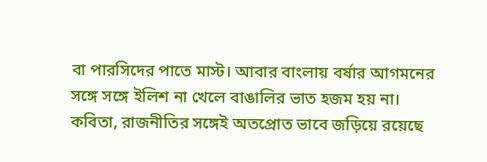বা পারসিদের পাতে মাস্ট। আবার বাংলায় বর্ষার আগমনের সঙ্গে সঙ্গে ইলিশ না খেলে বাঙালির ভাত হজম হয় না। কবিতা, রাজনীতির সঙ্গেই অতপ্রোত ভাবে জড়িয়ে রয়েছে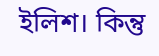ইলিশ। কিন্তু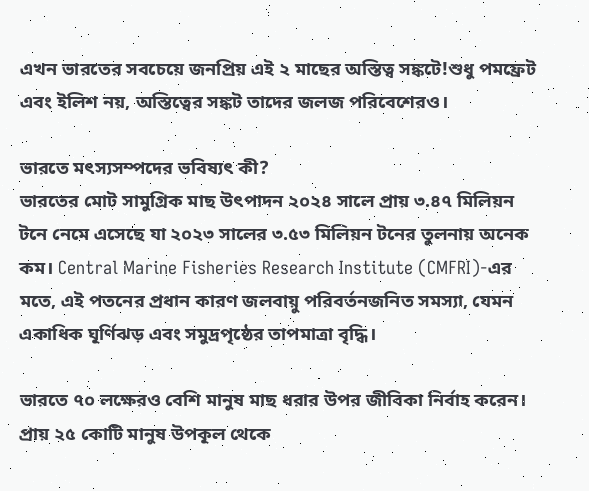এখন ভারতের সবচেয়ে জনপ্রিয় এই ২ মাছের অস্তিত্ব সঙ্কটে!শুধু পমফ্রেট এবং ইলিশ নয়, অস্তিত্বের সঙ্কট তাদের জলজ পরিবেশেরও।

ভারতে মৎস্যসম্পদের ভবিষ্যৎ কী?
ভারতের মোট সামুগ্রিক মাছ উৎপাদন ২০২৪ সালে প্রায় ৩.৪৭ মিলিয়ন টনে নেমে এসেছে যা ২০২৩ সালের ৩.৫৩ মিলিয়ন টনের তুলনায় অনেক কম। Central Marine Fisheries Research Institute (CMFRI)-এর মতে, এই পতনের প্রধান কারণ জলবায়ু পরিবর্তনজনিত সমস্যা, যেমন একাধিক ঘূর্ণিঝড় এবং সমুদ্রপৃষ্ঠের তাপমাত্রা বৃদ্ধি।

ভারতে ৭০ লক্ষেরও বেশি মানুষ মাছ ধরার উপর জীবিকা নির্বাহ করেন। প্রায় ২৫ কোটি মানুষ উপকূল থেকে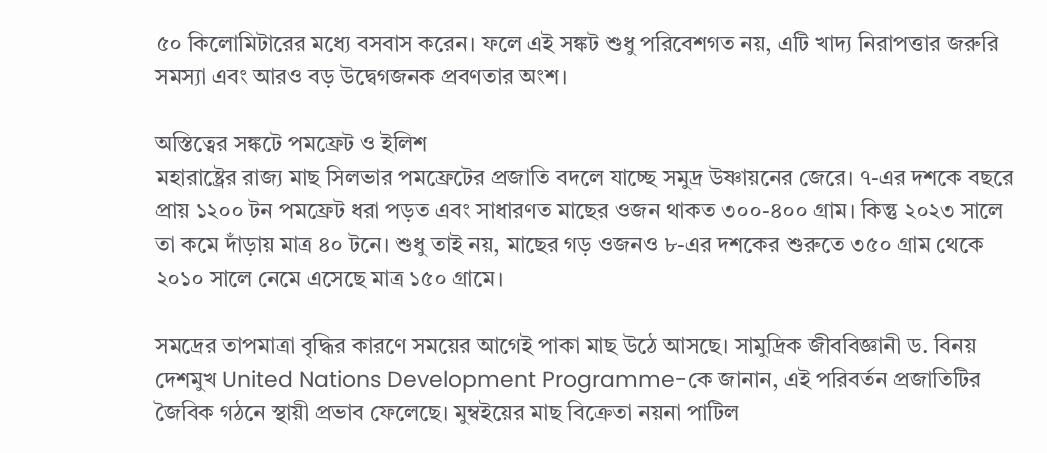৫০ কিলোমিটারের মধ্যে বসবাস করেন। ফলে এই সঙ্কট শুধু পরিবেশগত নয়, এটি খাদ্য নিরাপত্তার জরুরি সমস্যা এবং আরও বড় উদ্বেগজনক প্রবণতার অংশ।

অস্তিত্বের সঙ্কটে পমফ্রেট ও ইলিশ
মহারাষ্ট্রের রাজ্য মাছ সিলভার পমফ্রেটের প্রজাতি বদলে যাচ্ছে সমুদ্র উষ্ণায়নের জেরে। ৭-এর দশকে বছরে প্রায় ১২০০ টন পমফ্রেট ধরা পড়ত এবং সাধারণত মাছের ওজন থাকত ৩০০-৪০০ গ্রাম। কিন্তু ২০২৩ সালে তা কমে দাঁড়ায় মাত্র ৪০ টনে। শুধু তাই নয়, মাছের গড় ওজনও ৮-এর দশকের শুরুতে ৩৫০ গ্রাম থেকে ২০১০ সালে নেমে এসেছে মাত্র ১৫০ গ্রামে।

সমদ্রের তাপমাত্রা বৃদ্ধির কারণে সময়ের আগেই পাকা মাছ উঠে আসছে। সামুদ্রিক জীববিজ্ঞানী ড. বিনয় দেশমুখ United Nations Development Programme-কে জানান, এই পরিবর্তন প্রজাতিটির জৈবিক গঠনে স্থায়ী প্রভাব ফেলেছে। মুম্বইয়ের মাছ বিক্রেতা নয়না পাটিল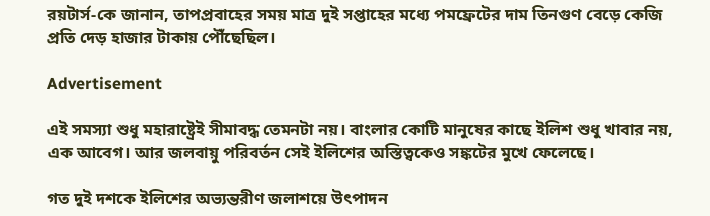রয়টার্স-কে জানান, তাপপ্রবাহের সময় মাত্র দুই সপ্তাহের মধ্যে পমফ্রেটের দাম তিনগুণ বেড়ে কেজি প্রতি দেড় হাজার টাকায় পৌঁছেছিল।

Advertisement

এই সমস্যা শুধু মহারাষ্ট্রেই সীমাবদ্ধ তেমনটা নয়। বাংলার কোটি মানুষের কাছে ইলিশ শুধু খাবার নয়, এক আবেগ। আর জলবায়ু পরিবর্তন সেই ইলিশের অস্তিত্বকেও সঙ্কটের মুখে ফেলেছে।

গত দুই দশকে ইলিশের অভ্যন্তরীণ জলাশয়ে উৎপাদন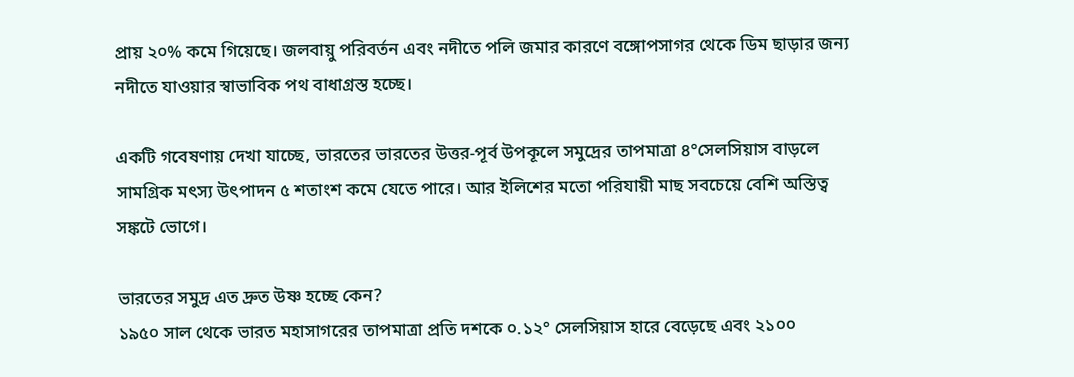প্রায় ২০% কমে গিয়েছে। জলবায়ু পরিবর্তন এবং নদীতে পলি জমার কারণে বঙ্গোপসাগর থেকে ডিম ছাড়ার জন্য নদীতে যাওয়ার স্বাভাবিক পথ বাধাগ্রস্ত হচ্ছে।

একটি গবেষণায় দেখা যাচ্ছে, ভারতের ভারতের উত্তর-পূর্ব উপকূলে সমুদ্রের তাপমাত্রা ৪°সেলসিয়াস বাড়লে সামগ্রিক মৎস্য উৎপাদন ৫ শতাংশ কমে যেতে পারে। আর ইলিশের মতো পরিযায়ী মাছ সবচেয়ে বেশি অস্তিত্ব সঙ্কটে ভোগে।

ভারতের সমুদ্র এত দ্রুত উষ্ণ হচ্ছে কেন?
১৯৫০ সাল থেকে ভারত মহাসাগরের তাপমাত্রা প্রতি দশকে ০.১২° সেলসিয়াস হারে বেড়েছে এবং ২১০০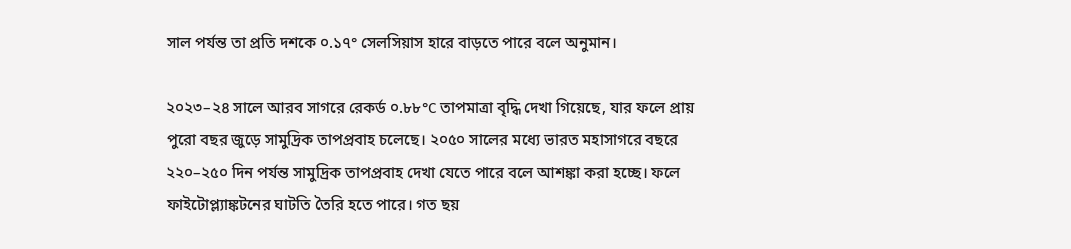সাল পর্যন্ত তা প্রতি দশকে ০.১৭° সেলসিয়াস হারে বাড়তে পারে বলে অনুমান।

২০২৩–২৪ সালে আরব সাগরে রেকর্ড ০.৮৮°C তাপমাত্রা বৃদ্ধি দেখা গিয়েছে, যার ফলে প্রায় পুরো বছর জুড়ে সামুদ্রিক তাপপ্রবাহ চলেছে। ২০৫০ সালের মধ্যে ভারত মহাসাগরে বছরে ২২০–২৫০ দিন পর্যন্ত সামুদ্রিক তাপপ্রবাহ দেখা যেতে পারে বলে আশঙ্কা করা হচ্ছে। ফলে ফাইটোপ্ল্যাঙ্কটনের ঘাটতি তৈরি হতে পারে। গত ছয়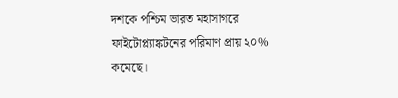দশকে পশ্চিম ভারত মহাসাগরে ফাইটোপ্ল্যাঙ্কটনের পরিমাণ প্রায় ২০% কমেছে।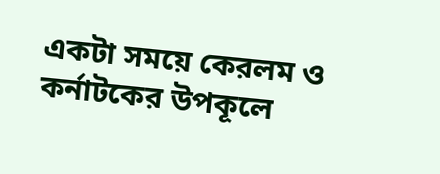একটা সময়ে কেরলম ও কর্নাটকের উপকূলে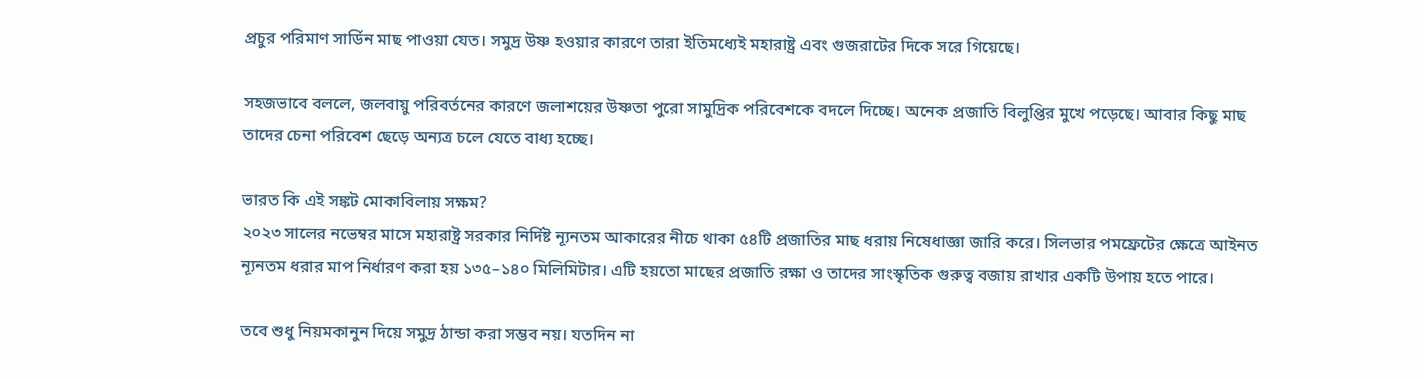প্রচুর পরিমাণ সার্ডিন মাছ পাওয়া যেত। সমুদ্র উষ্ণ হওয়ার কারণে তারা ইতিমধ্যেই মহারাষ্ট্র এবং গুজরাটের দিকে সরে গিয়েছে।

সহজভাবে বললে, জলবায়ু পরিবর্তনের কারণে জলাশয়ের উষ্ণতা পুরো সামুদ্রিক পরিবেশকে বদলে দিচ্ছে। অনেক প্রজাতি বিলুপ্তির মুখে পড়েছে। আবার কিছু মাছ তাদের চেনা পরিবেশ ছেড়ে অন্যত্র চলে যেতে বাধ্য হচ্ছে।

ভারত কি এই সঙ্কট মোকাবিলায় সক্ষম?
২০২৩ সালের নভেম্বর মাসে মহারাষ্ট্র সরকার নির্দিষ্ট ন্যূনতম আকারের নীচে থাকা ৫৪টি প্রজাতির মাছ ধরায় নিষেধাজ্ঞা জারি করে। সিলভার পমফ্রেটের ক্ষেত্রে আইনত ন্যূনতম ধরার মাপ নির্ধারণ করা হয় ১৩৫–১৪০ মিলিমিটার। এটি হয়তো মাছের প্রজাতি রক্ষা ও তাদের সাংস্কৃতিক গুরুত্ব বজায় রাখার একটি উপায় হতে পারে।

তবে শুধু নিয়মকানুন দিয়ে সমুদ্র ঠান্ডা করা সম্ভব নয়। যতদিন না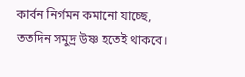কার্বন নির্গমন কমানো যাচ্ছে, ততদিন সমুদ্র উষ্ণ হতেই থাকবে।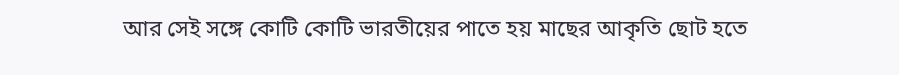আর সেই সঙ্গে কোটি কোটি ভারতীয়ের পাতে হয় মাছের আকৃতি ছোট হতে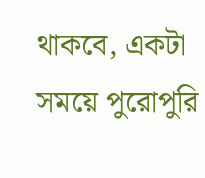থাকবে, একটা সময়ে পুরোপুরি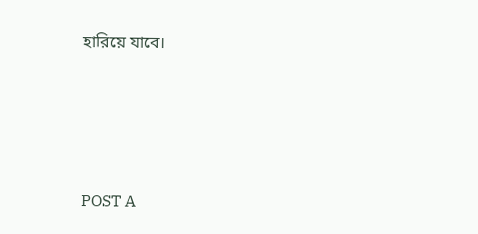হারিয়ে যাবে।




POST A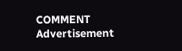COMMENT
Advertisement